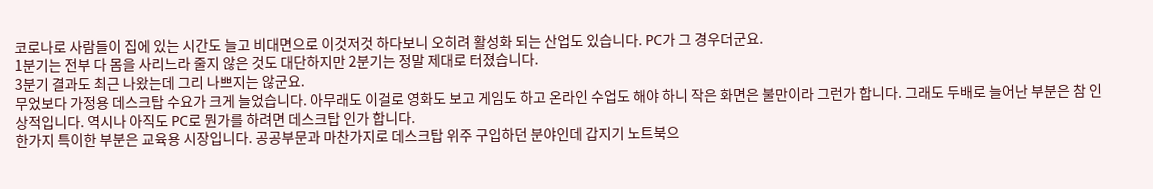코로나로 사람들이 집에 있는 시간도 늘고 비대면으로 이것저것 하다보니 오히려 활성화 되는 산업도 있습니다. PC가 그 경우더군요.
1분기는 전부 다 몸을 사리느라 줄지 않은 것도 대단하지만 2분기는 정말 제대로 터졌습니다.
3분기 결과도 최근 나왔는데 그리 나쁘지는 않군요.
무었보다 가정용 데스크탑 수요가 크게 늘었습니다. 아무래도 이걸로 영화도 보고 게임도 하고 온라인 수업도 해야 하니 작은 화면은 불만이라 그런가 합니다. 그래도 두배로 늘어난 부분은 참 인상적입니다. 역시나 아직도 PC로 뭔가를 하려면 데스크탑 인가 합니다.
한가지 특이한 부분은 교육용 시장입니다. 공공부문과 마찬가지로 데스크탑 위주 구입하던 분야인데 갑지기 노트북으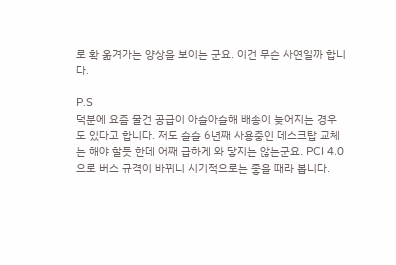로 확 옮겨가는 양상을 보이는 군요. 이건 무슨 사연일까 합니다.

P.S
덕분에 요즘 물건 공급이 아슬아슬해 배송이 늦어지는 경우도 있다고 합니다. 저도 슬슬 6년째 사용중인 데스크탑 교체는 해야 할듯 한데 어째 급하게 와 닿지는 않는군요. PCI 4.0으로 버스 규격이 바뀌니 시기적으로는 좋을 때라 봅니다.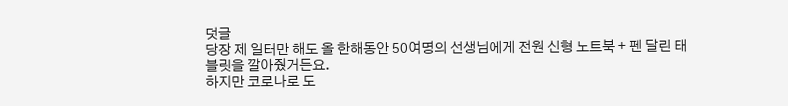덧글
당장 제 일터만 해도 올 한해동안 50여명의 선생님에게 전원 신형 노트북 + 펜 달린 태블릿을 깔아줬거든요.
하지만 코로나로 도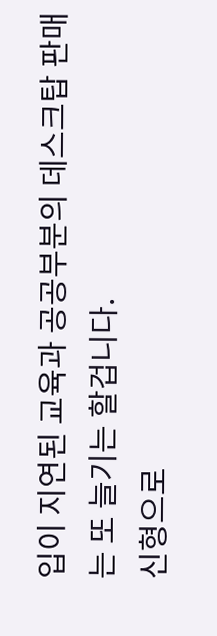입이 지연된 교육과 공공부분의 데스크탑 판매는 또 늘기는 할겁니다.
신형으로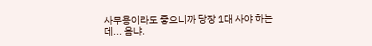사무용이라도 좋으니까 당장 1대 사야 하는데... 음냐.